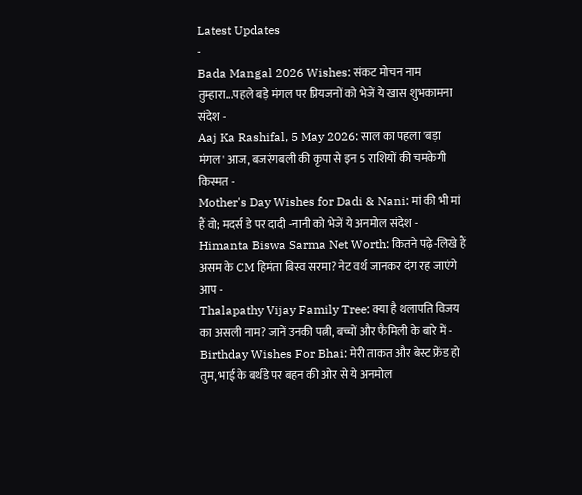Latest Updates
-
Bada Mangal 2026 Wishes: संकट मोचन नाम तुम्हारा...पहले बड़े मंगल पर प्रियजनों को भेजें ये खास शुभकामना संदेश -
Aaj Ka Rashifal, 5 May 2026: साल का पहला 'बड़ा मंगल' आज, बजरंगबली की कृपा से इन 5 राशियों की चमकेगी किस्मत -
Mother's Day Wishes for Dadi & Nani: मां की भी मां हैं वो; मदर्स डे पर दादी -नानी को भेजें ये अनमोल संदेश -
Himanta Biswa Sarma Net Worth: कितने पढ़े-लिखे हैं असम के CM हिमंता बिस्व सरमा? नेट वर्थ जानकर दंग रह जाएंगे आप -
Thalapathy Vijay Family Tree: क्या है थलापति विजय का असली नाम? जानें उनकी पत्नी, बच्चों और फैमिली के बारे में -
Birthday Wishes For Bhai: मेरी ताकत और बेस्ट फ्रेंड हो तुम, भाई के बर्थडे पर बहन की ओर से ये अनमोल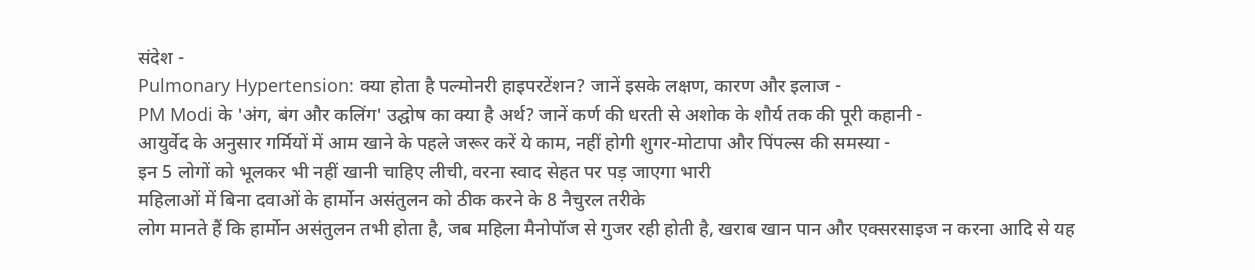संदेश -
Pulmonary Hypertension: क्या होता है पल्मोनरी हाइपरटेंशन? जानें इसके लक्षण, कारण और इलाज -
PM Modi के 'अंग, बंग और कलिंग' उद्घोष का क्या है अर्थ? जानें कर्ण की धरती से अशोक के शौर्य तक की पूरी कहानी -
आयुर्वेद के अनुसार गर्मियों में आम खाने के पहले जरूर करें ये काम, नहीं होगी शुगर-मोटापा और पिंपल्स की समस्या -
इन 5 लोगों को भूलकर भी नहीं खानी चाहिए लीची, वरना स्वाद सेहत पर पड़ जाएगा भारी
महिलाओं में बिना दवाओं के हार्मोन असंतुलन को ठीक करने के 8 नैचुरल तरीके
लोग मानते हैं कि हार्मोन असंतुलन तभी होता है, जब महिला मैनोपॉज से गुजर रही होती है, खराब खान पान और एक्सरसाइज न करना आदि से यह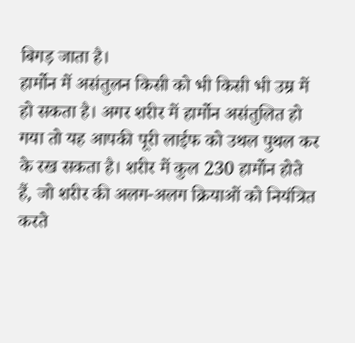बिगड़ जाता है।
हार्मोन में असंतुलन किसी को भी किसी भी उम्र में हो सकता है। अगर शरीर में हार्मोन असंतुलित हो गया तो यह आपकी पूरी लाईफ को उथल पुथल कर के रख सकता है। शरीर में कुल 230 हार्मोन होते हैं, जो शरीर की अलग-अलग क्रियाओं को नियंत्रित करते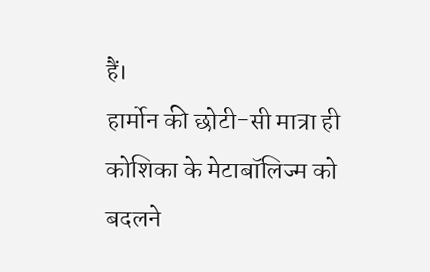हैं।
हार्मोन की छोटी-सी मात्रा ही कोशिका के मेटाबॉलिज्म को बदलने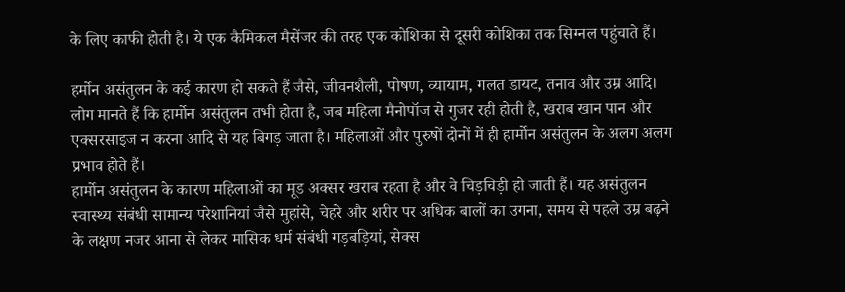के लिए काफी होती है। ये एक कैमिकल मैसेंजर की तरह एक कोशिका से दूसरी कोशिका तक सिग्नल पहुंचाते हैं।

हर्मोन असंतुलन के कई कारण हो सकते हैं जैसे, जीवनशैली, पोषण, व्यायाम, गलत डायट, तनाव और उम्र आदि। लोग मानते हैं कि हार्मोन असंतुलन तभी होता है, जब महिला मैनोपॉज से गुजर रही होती है, खराब खान पान और एक्सरसाइज न करना आदि से यह बिगड़ जाता है। महिलाओं और पुरुषों दोनों में ही हार्मोन असंतुलन के अलग अलग प्रभाव होते हैं।
हार्मोन असंतुलन के कारण महिलाओं का मूड अक्सर खराब रहता है और वे चिड़चिड़ी हो जाती हैं। यह असंतुलन स्वास्थ्य संबंधी सामान्य परेशानियां जैसे मुहांसे, चेहरे और शरीर पर अधिक बालों का उगना, समय से पहले उम्र बढ़ने के लक्षण नजर आना से लेकर मासिक धर्म संबंधी गड़बड़ियां, सेक्स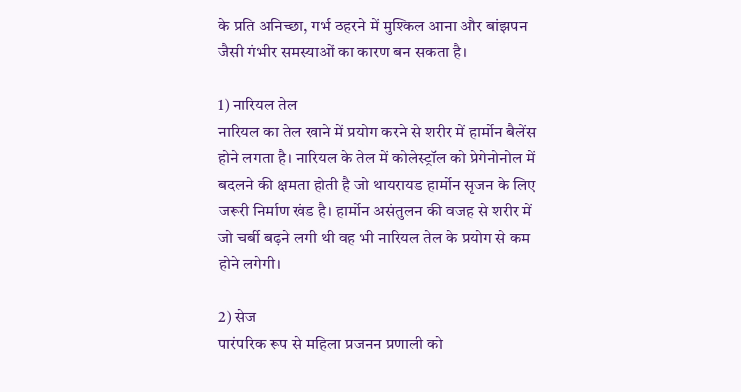के प्रति अनिच्छा, गर्भ ठहरने में मुश्किल आना और बांझपन जैसी गंभीर समस्याओं का कारण बन सकता है।

1) नारियल तेल
नारियल का तेल खाने में प्रयोग करने से शरीर में हार्मोन बैलेंस होने लगता है। नारियल के तेल में कोलेस्ट्रॉल को प्रेगेनोनोल में बदलने की क्षमता होती है जो थायरायड हार्मोन सृजन के लिए जरूरी निर्माण खंड है। हार्मोन असंतुलन की वजह से शरीर में जो चर्बी बढ़ने लगी थी वह भी नारियल तेल के प्रयोग से कम होने लगेगी।

2) सेज
पारंपरिक रूप से महिला प्रजनन प्रणाली को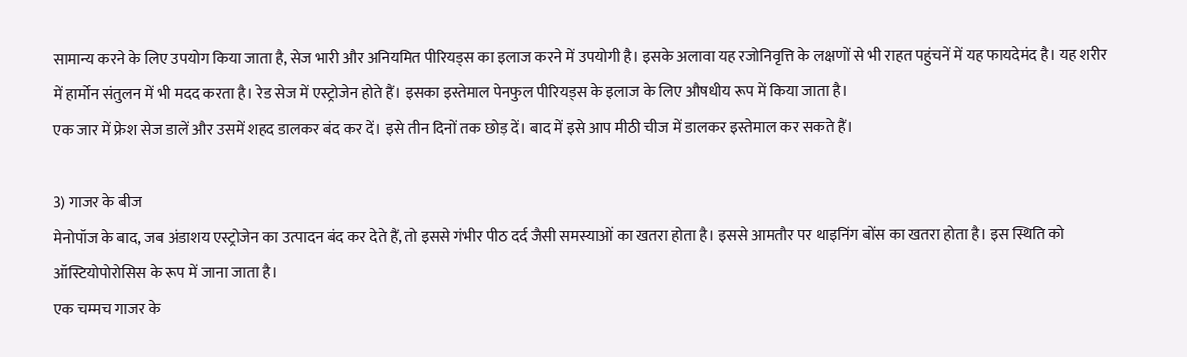सामान्य करने के लिए उपयोग किया जाता है, सेज भारी और अनियमित पीरियड्स का इलाज करने में उपयोगी है। इसके अलावा यह रजोनिवृत्ति के लक्षणों से भी राहत पहुंचनें में यह फायदेमंद है। यह शरीर में हार्मोन संतुलन में भी मदद करता है। रेड सेज में एस्ट्रोजेन होते हैं। इसका इस्तेमाल पेनफुल पीरियड्स के इलाज के लिए औषधीय रूप में किया जाता है।
एक जार में फ्रेश सेज डालें और उसमें शहद डालकर बंद कर दें। इसे तीन दिनों तक छोड़ दें। बाद में इसे आप मीठी चीज में डालकर इस्तेमाल कर सकते हैं।

3) गाजर के बीज
मेनोपॉज के बाद, जब अंडाशय एस्ट्रोजेन का उत्पादन बंद कर देते हैं, तो इससे गंभीर पीठ दर्द जैसी समस्याओं का खतरा होता है। इससे आमतौर पर थाइनिंग बोंस का खतरा होता है। इस स्थिति को ऑस्टियोपोरोसिस के रूप में जाना जाता है।
एक चम्मच गाजर के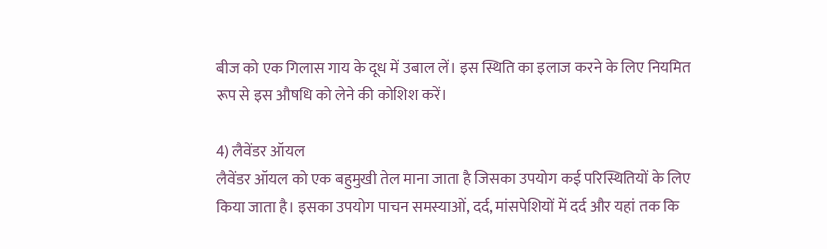बीज को एक गिलास गाय के दूध में उबाल लें। इस स्थिति का इलाज करने के लिए नियमित रूप से इस औषधि को लेने की कोशिश करें।

4) लैवेंडर ऑयल
लैवेंडर ऑयल को एक बहुमुखी तेल माना जाता है जिसका उपयोग कई परिस्थितियों के लिए किया जाता है। इसका उपयोग पाचन समस्याओं, दर्द, मांसपेशियों में दर्द और यहां तक कि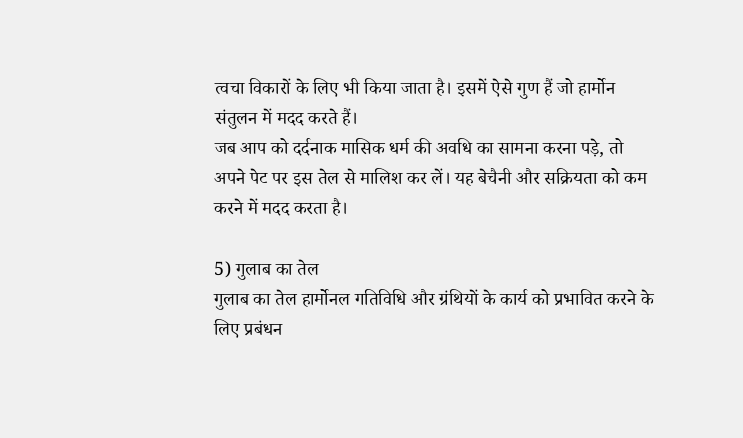त्वचा विकारों के लिए भी किया जाता है। इसमें ऐसे गुण हैं जो हार्मोन संतुलन में मदद करते हैं।
जब आप को दर्दनाक मासिक धर्म की अवधि का सामना करना पड़े, तो अपने पेट पर इस तेल से मालिश कर लें। यह बेचैनी और सक्रियता को कम करने में मदद करता है।

5) गुलाब का तेल
गुलाब का तेल हार्मोनल गतिविधि और ग्रंथियों के कार्य को प्रभावित करने के लिए प्रबंधन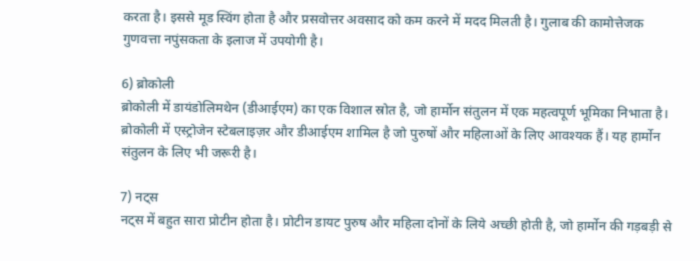करता है। इससे मूड स्विंग होता है और प्रसवोत्तर अवसाद को कम करने में मदद मिलती है। गुलाब की कामोत्तेजक गुणवत्ता नपुंसकता के इलाज में उपयोगी है।

6) ब्रोकोली
ब्रोकोली में डायंडोलिमथेन (डीआईएम) का एक विशाल स्रोत है, जो हार्मोन संतुलन में एक महत्वपूर्ण भूमिका निभाता है। ब्रोकोली में एस्ट्रोजेन स्टेबलाइज़र और डीआईएम शामिल है जो पुरुषों और महिलाओं के लिए आवश्यक हैं। यह हार्मोन संतुलन के लिए भी जरूरी है।

7) नट्स
नट्स में बहुत सारा प्रोटीन होता है। प्रोटीन डायट पुरुष और महिला दोनों के लिये अच्छी होती है, जो हार्मोन की गड़बड़ी से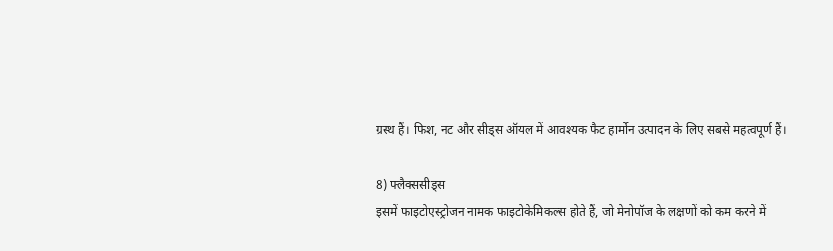ग्रस्थ हैं। फिश, नट और सीड्स ऑयल में आवश्यक फैट हार्मोन उत्पादन के लिए सबसे महत्वपूर्ण हैं।

8) फ्लैक्ससीड्स
इसमें फाइटोएस्ट्रोजन नामक फाइटोकेमिकल्स होते हैं, जो मेनोपॉज के लक्षणों को कम करने में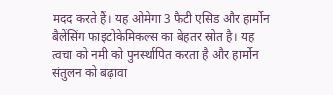मदद करते हैं। यह ओमेगा 3 फैटी एसिड और हार्मोन बैलेंसिंग फाइटोकेमिकल्स का बेहतर स्रोत है। यह त्वचा को नमी को पुनर्स्थापित करता है और हार्मोन संतुलन को बढ़ावा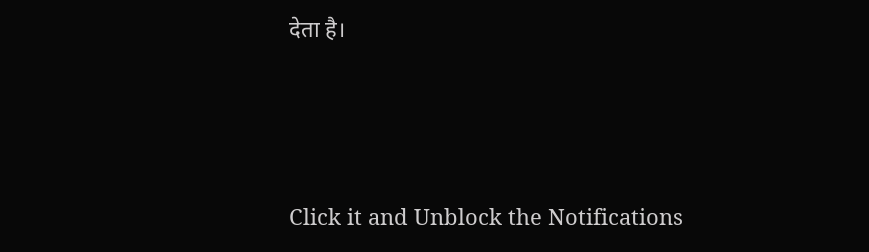देता है।



Click it and Unblock the Notifications